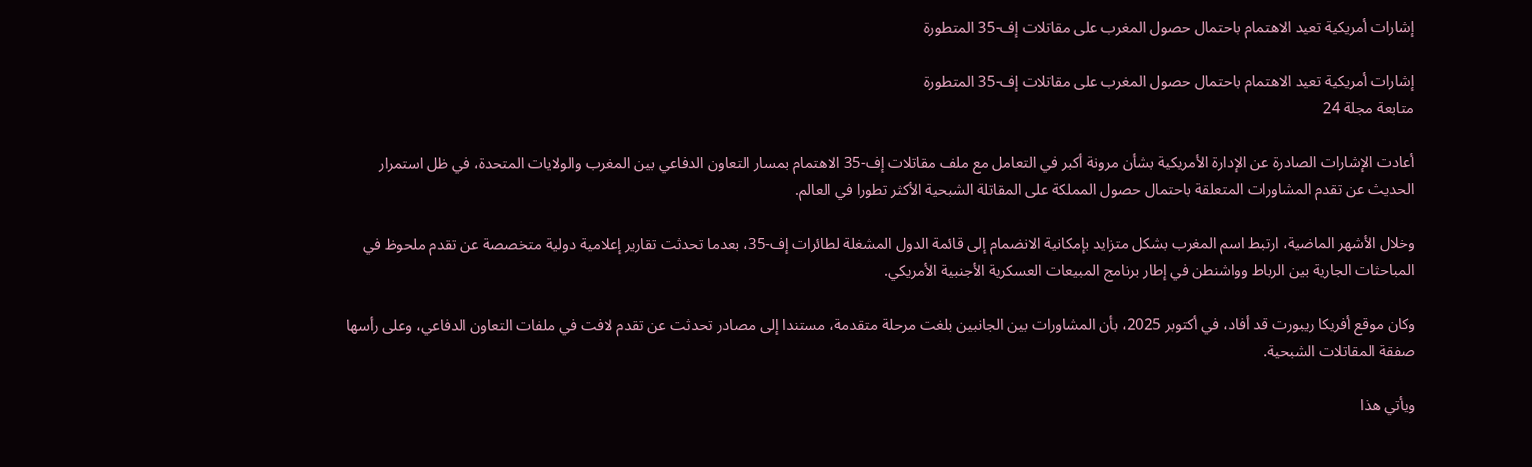إشارات أمريكية تعيد الاهتمام باحتمال حصول المغرب على مقاتلات إف-35 المتطورة

إشارات أمريكية تعيد الاهتمام باحتمال حصول المغرب على مقاتلات إف-35 المتطورة
متابعة مجلة 24

أعادت الإشارات الصادرة عن الإدارة الأمريكية بشأن مرونة أكبر في التعامل مع ملف مقاتلات إف-35 الاهتمام بمسار التعاون الدفاعي بين المغرب والولايات المتحدة، في ظل استمرار الحديث عن تقدم المشاورات المتعلقة باحتمال حصول المملكة على المقاتلة الشبحية الأكثر تطورا في العالم.

وخلال الأشهر الماضية، ارتبط اسم المغرب بشكل متزايد بإمكانية الانضمام إلى قائمة الدول المشغلة لطائرات إف-35، بعدما تحدثت تقارير إعلامية دولية متخصصة عن تقدم ملحوظ في المباحثات الجارية بين الرباط وواشنطن في إطار برنامج المبيعات العسكرية الأجنبية الأمريكي.

وكان موقع أفريكا ريبورت قد أفاد، في أكتوبر 2025، بأن المشاورات بين الجانبين بلغت مرحلة متقدمة، مستندا إلى مصادر تحدثت عن تقدم لافت في ملفات التعاون الدفاعي، وعلى رأسها صفقة المقاتلات الشبحية.

ويأتي هذا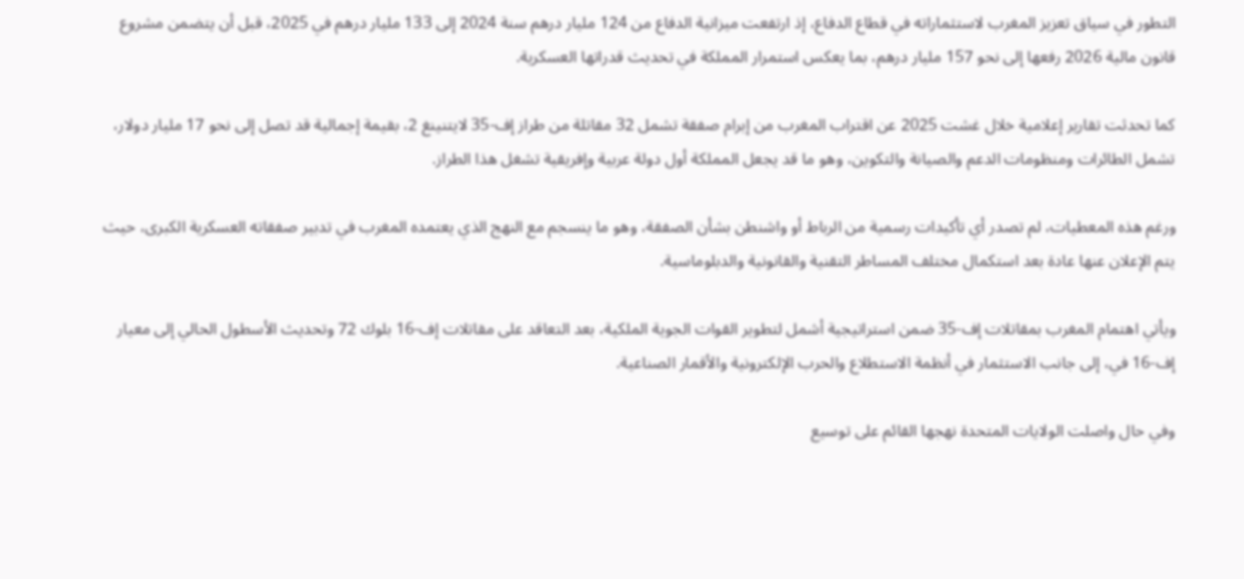التطور في سياق تعزيز المغرب لاستثماراته في قطاع الدفاع، إذ ارتفعت ميزانية الدفاع من 124 مليار درهم سنة 2024 إلى 133 مليار درهم في 2025، قبل أن يتضمن مشروع قانون مالية 2026 رفعها إلى نحو 157 مليار درهم، بما يعكس استمرار المملكة في تحديث قدراتها العسكرية.

كما تحدثت تقارير إعلامية خلال غشت 2025 عن اقتراب المغرب من إبرام صفقة تشمل 32 مقاتلة من طراز إف-35 لايتنينغ 2، بقيمة إجمالية قد تصل إلى نحو 17 مليار دولار، تشمل الطائرات ومنظومات الدعم والصيانة والتكوين، وهو ما قد يجعل المملكة أول دولة عربية وإفريقية تشغل هذا الطراز.

ورغم هذه المعطيات، لم تصدر أي تأكيدات رسمية من الرباط أو واشنطن بشأن الصفقة، وهو ما ينسجم مع النهج الذي يعتمده المغرب في تدبير صفقاته العسكرية الكبرى، حيث يتم الإعلان عنها عادة بعد استكمال مختلف المساطر التقنية والقانونية والدبلوماسية.

ويأتي اهتمام المغرب بمقاتلات إف-35 ضمن استراتيجية أشمل لتطوير القوات الجوية الملكية، بعد التعاقد على مقاتلات إف-16 بلوك 72 وتحديث الأسطول الحالي إلى معيار إف-16 في، إلى جانب الاستثمار في أنظمة الاستطلاع والحرب الإلكترونية والأقمار الصناعية.

وفي حال واصلت الولايات المتحدة نهجها القائم على توسيع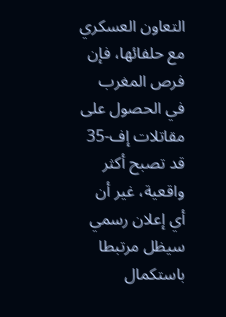التعاون العسكري مع حلفائها، فإن فرص المغرب في الحصول على مقاتلات إف-35 قد تصبح أكثر واقعية، غير أن أي إعلان رسمي سيظل مرتبطا باستكمال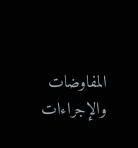المفاوضات والإجراءات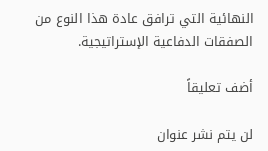النهائية التي ترافق عادة هذا النوع من الصفقات الدفاعية الإستراتيجية.

أضف تعليقاً

لن يتم نشر عنوان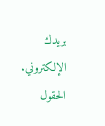بريدك الإلكتروني. الحقول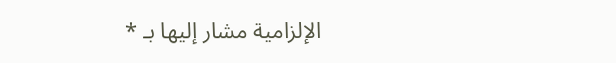الإلزامية مشار إليها بـ *